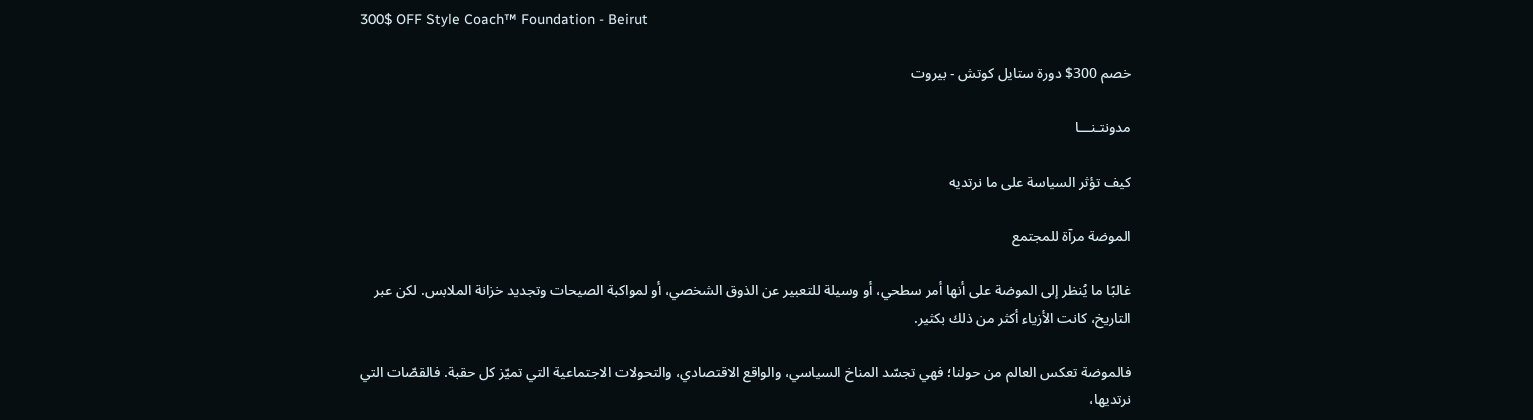300$ OFF Style Coach™ Foundation - Beirut

خصم 300$ دورة ستايل كوتش - بيروت

مدونتـنـــا

كيف تؤثر السياسة على ما نرتديه

الموضة مرآة للمجتمع

غالبًا ما يُنظر إلى الموضة على أنها أمر سطحي، أو وسيلة للتعبير عن الذوق الشخصي، أو لمواكبة الصيحات وتجديد خزانة الملابس. لكن عبر التاريخ، كانت الأزياء أكثر من ذلك بكثير.

فالموضة تعكس العالم من حولنا؛ فهي تجسّد المناخ السياسي، والواقع الاقتصادي، والتحولات الاجتماعية التي تميّز كل حقبة. فالقصّات التي نرتديها،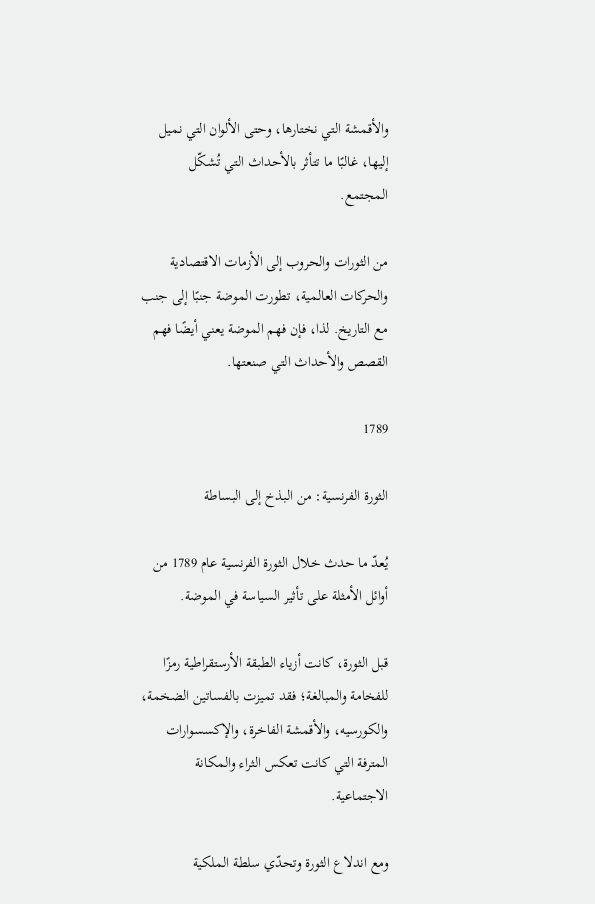والأقمشة التي نختارها، وحتى الألوان التي نميل إليها، غالبًا ما تتأثر بالأحداث التي تُشكّل المجتمع.

من الثورات والحروب إلى الأزمات الاقتصادية والحركات العالمية، تطورت الموضة جنبًا إلى جنب مع التاريخ. لذا، فإن فهم الموضة يعني أيضًا فهم القصص والأحداث التي صنعتها.

1789

الثورة الفرنسية: من البذخ إلى البساطة

يُعدّ ما حدث خلال الثورة الفرنسية عام 1789 من أوائل الأمثلة على تأثير السياسة في الموضة.

قبل الثورة، كانت أزياء الطبقة الأرستقراطية رمزًا للفخامة والمبالغة؛ فقد تميزت بالفساتين الضخمة، والكورسيه، والأقمشة الفاخرة، والإكسسوارات المترفة التي كانت تعكس الثراء والمكانة الاجتماعية.

ومع اندلاع الثورة وتحدّي سلطة الملكية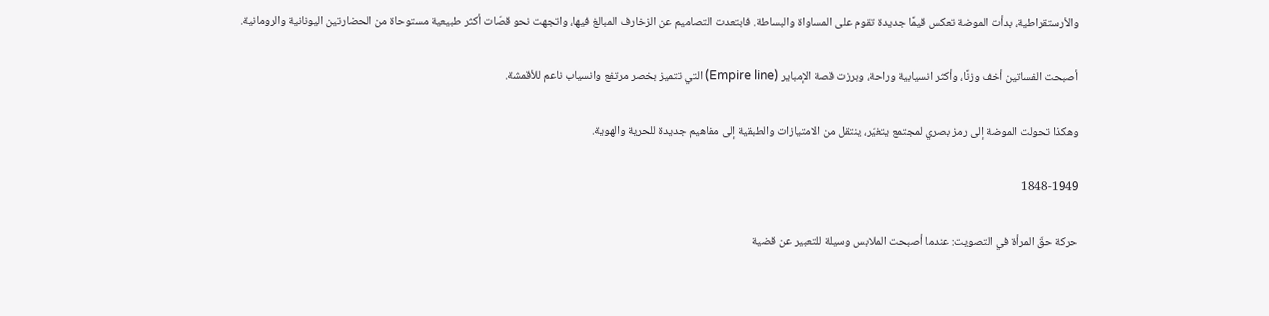والأرستقراطية، بدأت الموضة تعكس قيمًا جديدة تقوم على المساواة والبساطة. فابتعدت التصاميم عن الزخارف المبالغ فيها، واتجهت نحو قصّات أكثر طبيعية مستوحاة من الحضارتين اليونانية والرومانية.

أصبحت الفساتين أخف وزنًا، وأكثر انسيابية وراحة، وبرزت قصة الإمباير (Empire line) التي تتميز بخصر مرتفع وانسياب ناعم للأقمشة.

وهكذا تحولت الموضة إلى رمز بصري لمجتمع يتغيّر، ينتقل من الامتيازات والطبقية إلى مفاهيم جديدة للحرية والهوية.

1848-1949

حركة حقّ المرأة في التصويت: عندما أصبحت الملابس وسيلة للتعبير عن قضية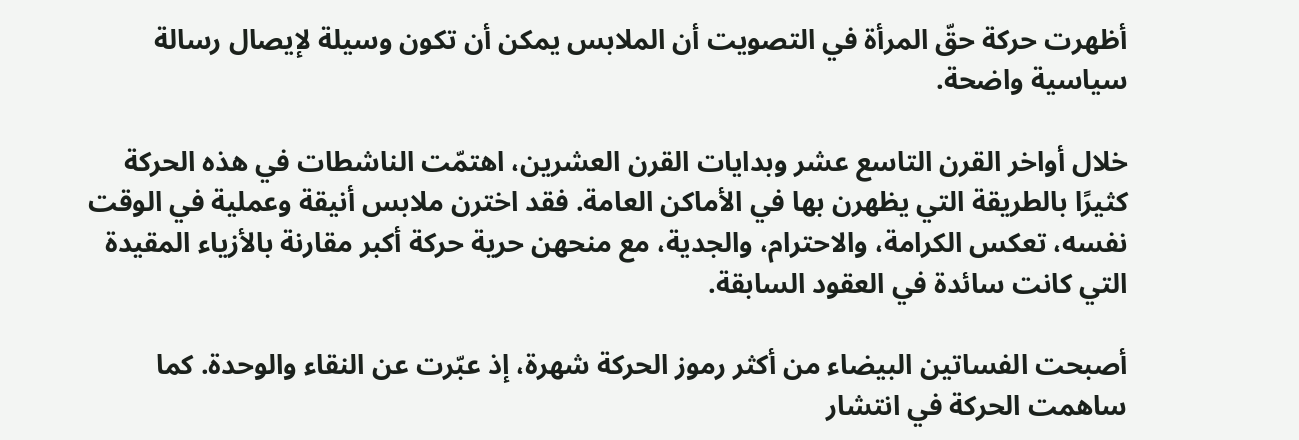أظهرت حركة حقّ المرأة في التصويت أن الملابس يمكن أن تكون وسيلة لإيصال رسالة سياسية واضحة.

خلال أواخر القرن التاسع عشر وبدايات القرن العشرين، اهتمّت الناشطات في هذه الحركة كثيرًا بالطريقة التي يظهرن بها في الأماكن العامة. فقد اخترن ملابس أنيقة وعملية في الوقت نفسه، تعكس الكرامة، والاحترام، والجدية، مع منحهن حرية حركة أكبر مقارنة بالأزياء المقيدة التي كانت سائدة في العقود السابقة.

أصبحت الفساتين البيضاء من أكثر رموز الحركة شهرة، إذ عبّرت عن النقاء والوحدة. كما ساهمت الحركة في انتشار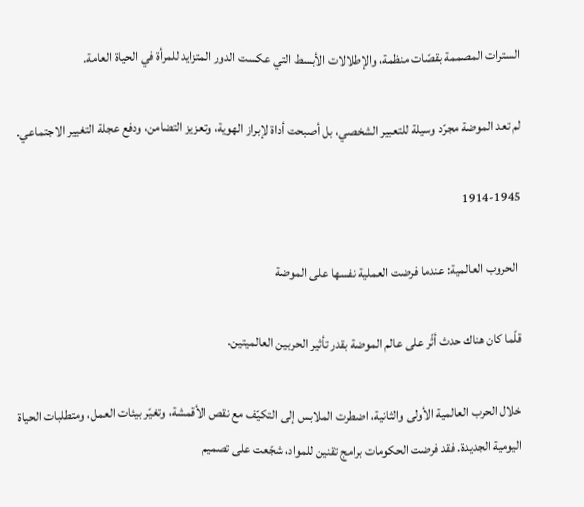السترات المصممة بقصّات منظمة، والإطلالات الأبسط التي عكست الدور المتزايد للمرأة في الحياة العامة.

لم تعد الموضة مجرّد وسيلة للتعبير الشخصي، بل أصبحت أداة لإبراز الهوية، وتعزيز التضامن، ودفع عجلة التغيير الاجتماعي.

1914-1945

 الحروب العالمية: عندما فرضت العملية نفسها على الموضة

قلّما كان هناك حدث أثّر على عالم الموضة بقدر تأثير الحربين العالميتين.

خلال الحرب العالمية الأولى والثانية، اضطرت الملابس إلى التكيّف مع نقص الأقمشة، وتغيّر بيئات العمل، ومتطلبات الحياة اليومية الجديدة. فقد فرضت الحكومات برامج تقنين للمواد، شجّعت على تصميم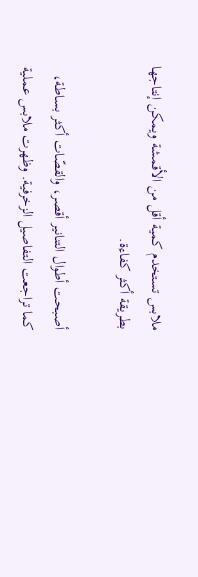ملابس تستخدم كمية أقل من الأقمشة ويمكن إنتاجها بطريقة أكثر كفاءة.

أصبحت أطوال التنانير أقصر، والقصّات أكثر بساطة، كما تراجعت التفاصيل الزخرفية. وظهرت ملابس عملية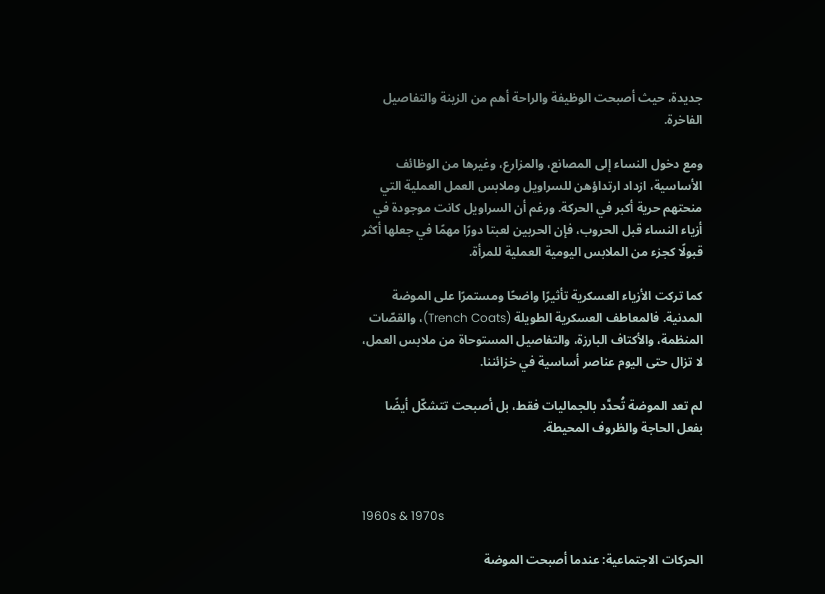جديدة، حيث أصبحت الوظيفة والراحة أهم من الزينة والتفاصيل الفاخرة.

ومع دخول النساء إلى المصانع، والمزارع، وغيرها من الوظائف الأساسية، ازداد ارتداؤهن للسراويل وملابس العمل العملية التي منحتهم حرية أكبر في الحركة. ورغم أن السراويل كانت موجودة في أزياء النساء قبل الحروب، فإن الحربين لعبتا دورًا مهمًا في جعلها أكثر قبولًا كجزء من الملابس اليومية العملية للمرأة.

كما تركت الأزياء العسكرية تأثيرًا واضحًا ومستمرًا على الموضة المدنية. فالمعاطف العسكرية الطويلة (Trench Coats)، والقصّات المنظمة، والأكتاف البارزة، والتفاصيل المستوحاة من ملابس العمل، لا تزال حتى اليوم عناصر أساسية في خزائننا.

لم تعد الموضة تُحدَّد بالجماليات فقط، بل أصبحت تتشكّل أيضًا بفعل الحاجة والظروف المحيطة.



1960s & 1970s

الحركات الاجتماعية: عندما أصبحت الموضة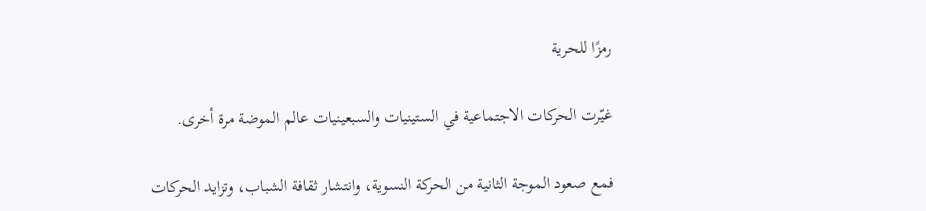رمزًا للحرية

غيّرت الحركات الاجتماعية في الستينيات والسبعينيات عالم الموضة مرة أخرى.

فمع صعود الموجة الثانية من الحركة النسوية، وانتشار ثقافة الشباب، وتزايد الحركات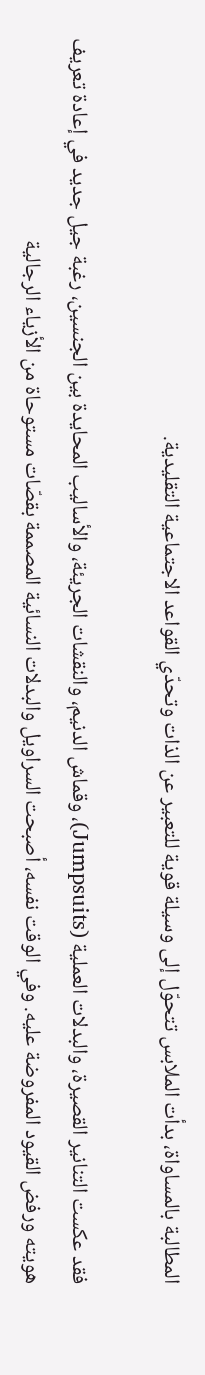المطالبة بالمساواة، بدأت الملابس تتحوّل إلى وسيلة قوية للتعبير عن الذات وتحدّي القواعد الاجتماعية التقليدية.

فقد عكست التنانير القصيرة، والبدلات العملية (Jumpsuits)، وقماش الدنيم، والنقشات الجريئة، والأساليب المحايدة بين الجنسين، رغبة جيل جديد في إعادة تعريف هويته ورفض القيود المفروضة عليه. وفي الوقت نفسه، أصبحت السراويل والبدلات النسائية المصممة بقصّات مستوحاة من الأزياء الرجالية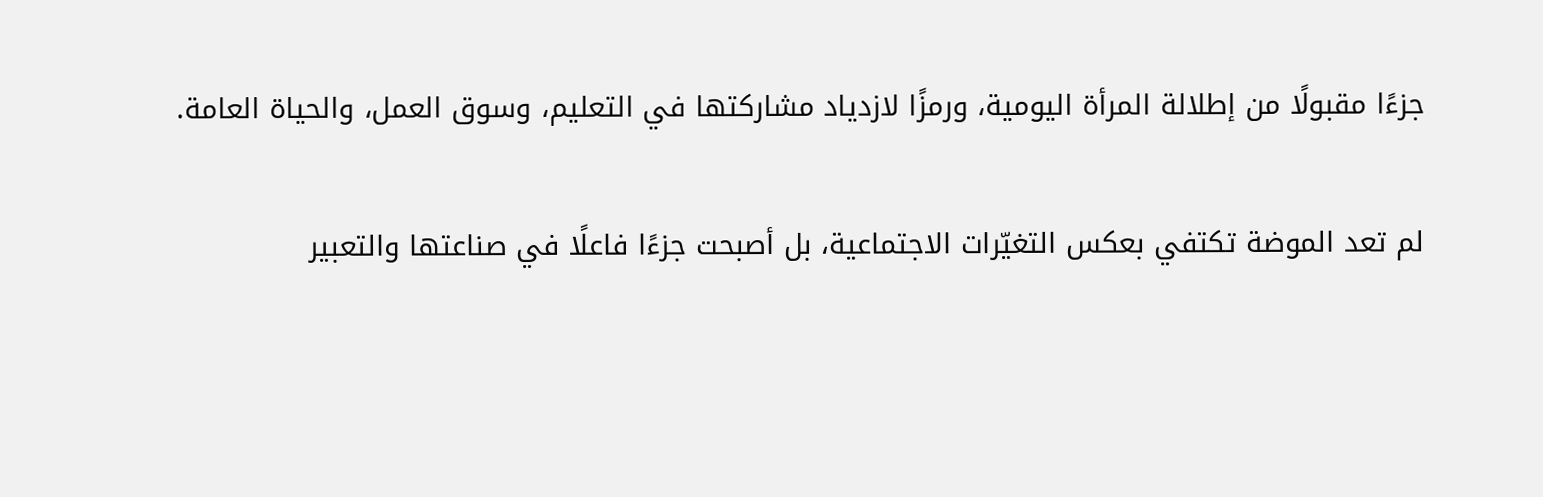جزءًا مقبولًا من إطلالة المرأة اليومية، ورمزًا لازدياد مشاركتها في التعليم، وسوق العمل، والحياة العامة.

لم تعد الموضة تكتفي بعكس التغيّرات الاجتماعية، بل أصبحت جزءًا فاعلًا في صناعتها والتعبير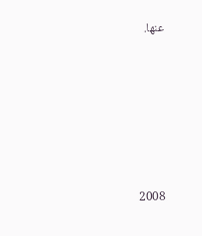عنها.







2008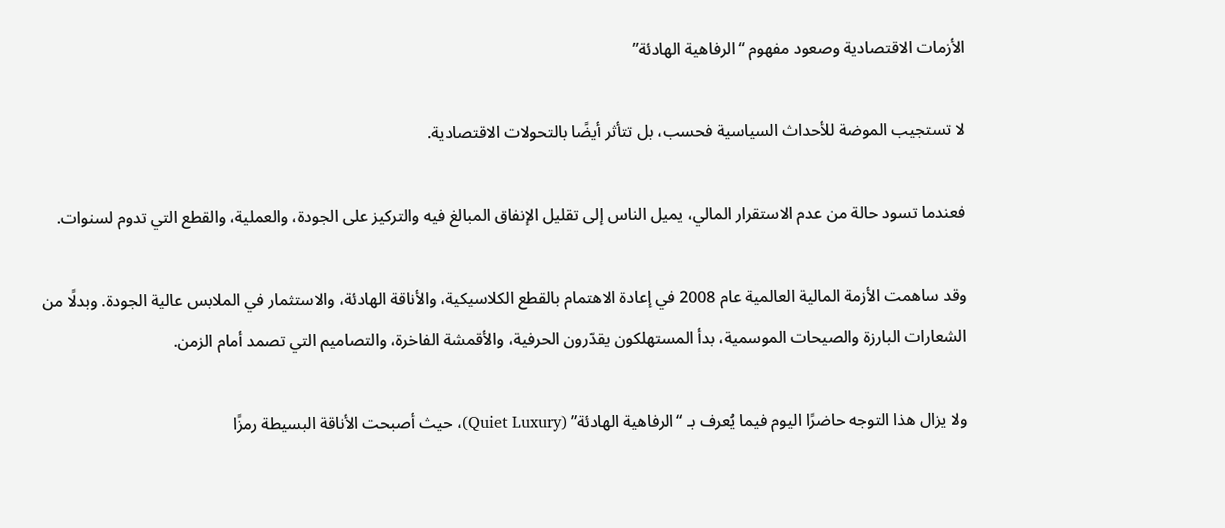الأزمات الاقتصادية وصعود مفهوم “الرفاهية الهادئة”

لا تستجيب الموضة للأحداث السياسية فحسب، بل تتأثر أيضًا بالتحولات الاقتصادية.

فعندما تسود حالة من عدم الاستقرار المالي، يميل الناس إلى تقليل الإنفاق المبالغ فيه والتركيز على الجودة، والعملية، والقطع التي تدوم لسنوات.

وقد ساهمت الأزمة المالية العالمية عام 2008 في إعادة الاهتمام بالقطع الكلاسيكية، والأناقة الهادئة، والاستثمار في الملابس عالية الجودة. وبدلًا من الشعارات البارزة والصيحات الموسمية، بدأ المستهلكون يقدّرون الحرفية، والأقمشة الفاخرة، والتصاميم التي تصمد أمام الزمن.

ولا يزال هذا التوجه حاضرًا اليوم فيما يُعرف بـ “الرفاهية الهادئة” (Quiet Luxury)، حيث أصبحت الأناقة البسيطة رمزًا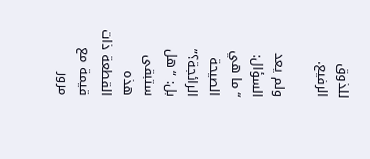للذوق الرفيع.

ولم يعد السؤال:
“ما هي الصيحة الرائجة؟”
بل: “هل ستبقى هذه القطعة ذات قيمة مع مرور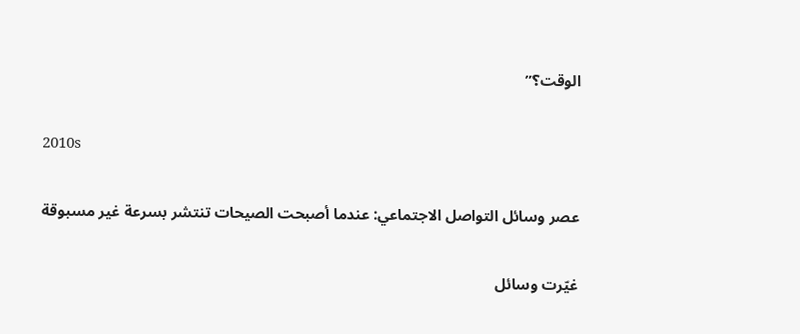الوقت؟”

2010s

عصر وسائل التواصل الاجتماعي: عندما أصبحت الصيحات تنتشر بسرعة غير مسبوقة

غيّرت وسائل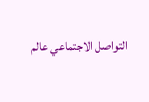التواصل الاجتماعي عالم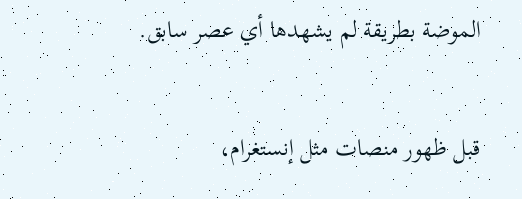الموضة بطريقة لم يشهدها أي عصر سابق.

قبل ظهور منصات مثل إنستغرام،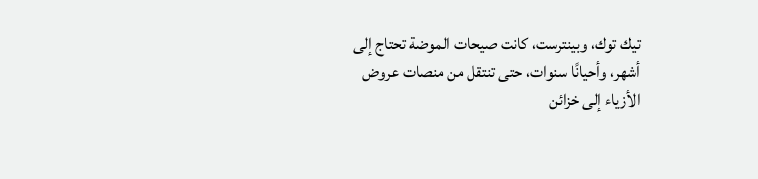تيك توك، وبينترست، كانت صيحات الموضة تحتاج إلى أشهر، وأحيانًا سنوات، حتى تنتقل من منصات عروض الأزياء إلى خزائن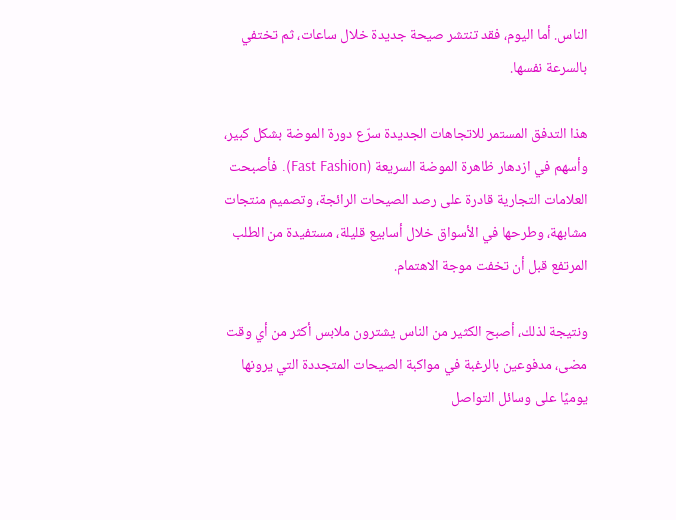الناس. أما اليوم، فقد تنتشر صيحة جديدة خلال ساعات، ثم تختفي بالسرعة نفسها.

هذا التدفق المستمر للاتجاهات الجديدة سرّع دورة الموضة بشكل كبير، وأسهم في ازدهار ظاهرة الموضة السريعة (Fast Fashion). فأصبحت العلامات التجارية قادرة على رصد الصيحات الرائجة، وتصميم منتجات مشابهة، وطرحها في الأسواق خلال أسابيع قليلة، مستفيدة من الطلب المرتفع قبل أن تخفت موجة الاهتمام.

ونتيجة لذلك، أصبح الكثير من الناس يشترون ملابس أكثر من أي وقت مضى، مدفوعين بالرغبة في مواكبة الصيحات المتجددة التي يرونها يوميًا على وسائل التواصل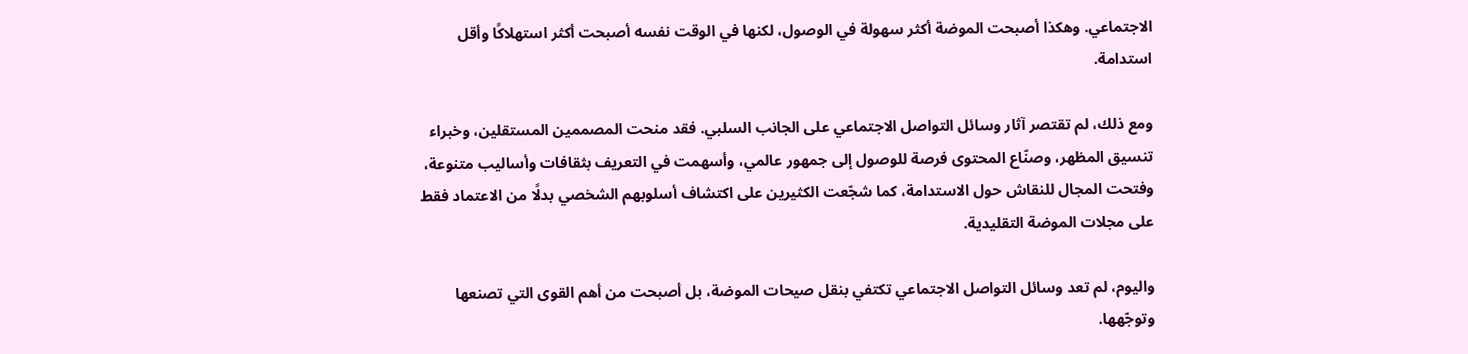الاجتماعي. وهكذا أصبحت الموضة أكثر سهولة في الوصول، لكنها في الوقت نفسه أصبحت أكثر استهلاكًا وأقل استدامة.

ومع ذلك، لم تقتصر آثار وسائل التواصل الاجتماعي على الجانب السلبي. فقد منحت المصممين المستقلين، وخبراء تنسيق المظهر، وصنّاع المحتوى فرصة للوصول إلى جمهور عالمي، وأسهمت في التعريف بثقافات وأساليب متنوعة، وفتحت المجال للنقاش حول الاستدامة، كما شجّعت الكثيرين على اكتشاف أسلوبهم الشخصي بدلًا من الاعتماد فقط على مجلات الموضة التقليدية.

واليوم، لم تعد وسائل التواصل الاجتماعي تكتفي بنقل صيحات الموضة، بل أصبحت من أهم القوى التي تصنعها وتوجّهها.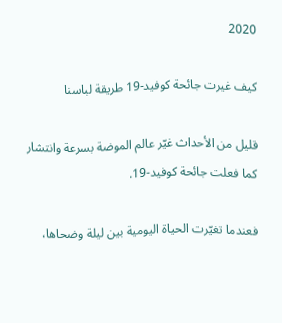2020

كيف غيرت جائحة كوفيد-19 طريقة لباسنا

قليل من الأحداث غيّر عالم الموضة بسرعة وانتشار كما فعلت جائحة كوفيد-19.

فعندما تغيّرت الحياة اليومية بين ليلة وضحاها،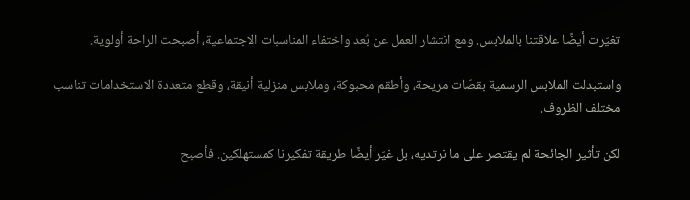تغيّرت أيضًا علاقتنا بالملابس. ومع انتشار العمل عن بُعد واختفاء المناسبات الاجتماعية، أصبحت الراحة أولوية.

واستبدلت الملابس الرسمية بقصّات مريحة، وأطقم محبوكة، وملابس منزلية أنيقة، وقطع متعددة الاستخدامات تناسب مختلف الظروف.

لكن تأثير الجائحة لم يقتصر على ما نرتديه، بل غيّر أيضًا طريقة تفكيرنا كمستهلكين. فأصبح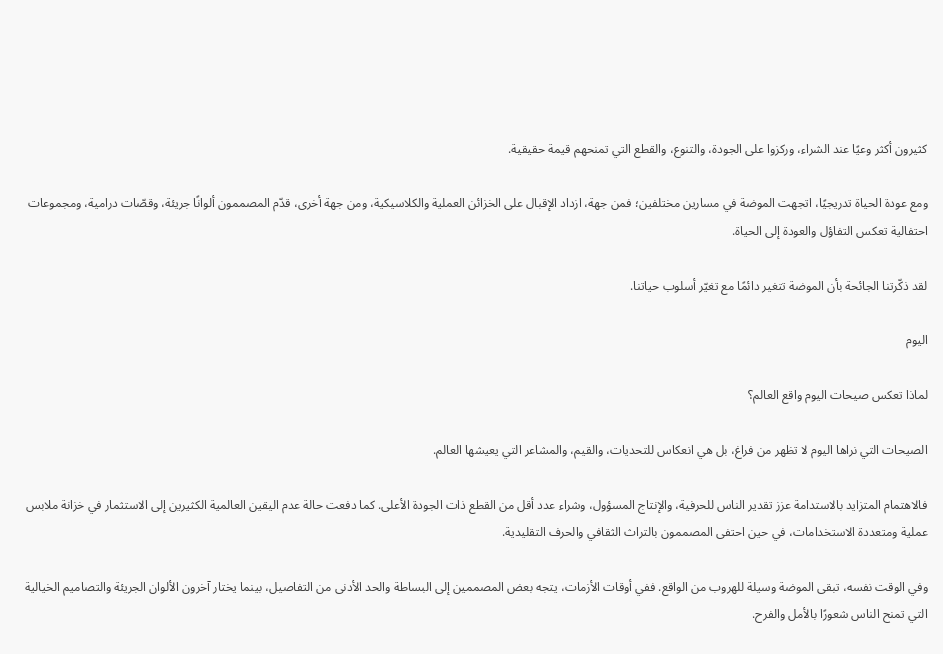كثيرون أكثر وعيًا عند الشراء، وركزوا على الجودة، والتنوع، والقطع التي تمنحهم قيمة حقيقية.

ومع عودة الحياة تدريجيًا، اتجهت الموضة في مسارين مختلفين؛ فمن جهة، ازداد الإقبال على الخزائن العملية والكلاسيكية، ومن جهة أخرى، قدّم المصممون ألوانًا جريئة، وقصّات درامية، ومجموعات احتفالية تعكس التفاؤل والعودة إلى الحياة.

لقد ذكّرتنا الجائحة بأن الموضة تتغير دائمًا مع تغيّر أسلوب حياتنا.

اليوم

لماذا تعكس صيحات اليوم واقع العالم؟

الصيحات التي نراها اليوم لا تظهر من فراغ، بل هي انعكاس للتحديات، والقيم، والمشاعر التي يعيشها العالم.

فالاهتمام المتزايد بالاستدامة عزز تقدير الناس للحرفية، والإنتاج المسؤول، وشراء عدد أقل من القطع ذات الجودة الأعلى. كما دفعت حالة عدم اليقين العالمية الكثيرين إلى الاستثمار في خزانة ملابس عملية ومتعددة الاستخدامات، في حين احتفى المصممون بالتراث الثقافي والحرف التقليدية.

وفي الوقت نفسه، تبقى الموضة وسيلة للهروب من الواقع. ففي أوقات الأزمات، يتجه بعض المصممين إلى البساطة والحد الأدنى من التفاصيل، بينما يختار آخرون الألوان الجريئة والتصاميم الخيالية التي تمنح الناس شعورًا بالأمل والفرح.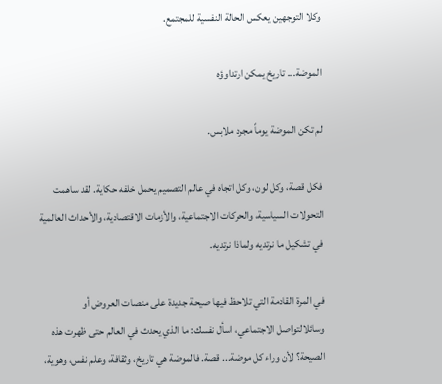وكلا التوجهين يعكس الحالة النفسية للمجتمع.

الموضة... تاريخ يمكن ارتداوؤه

لم تكن الموضة يوماً مجرد ملابس.

فكل قصة، وكل لون، وكل اتجاه في عالم التصميم يحمل خلفه حكاية. لقد ساهمت التحولات السياسية، والحركات الاجتماعية، والأزمات الاقتصادية، والأحداث العالمية في تشكيل ما نرتديه ولماذا نرتديه.

في المرة القادمة التي تلاحظ فيها صيحة جديدة على منصات العروض أو وسائلالتواصل الاجتماعي، اسأل نفسك: ما الذي يحدث في العالم حتى ظهرت هذه الصيحة؟ لأن وراء كل موضة... قصة. فالموضة هي تاريخ، وثقافة، وعلم نفس، وهوية،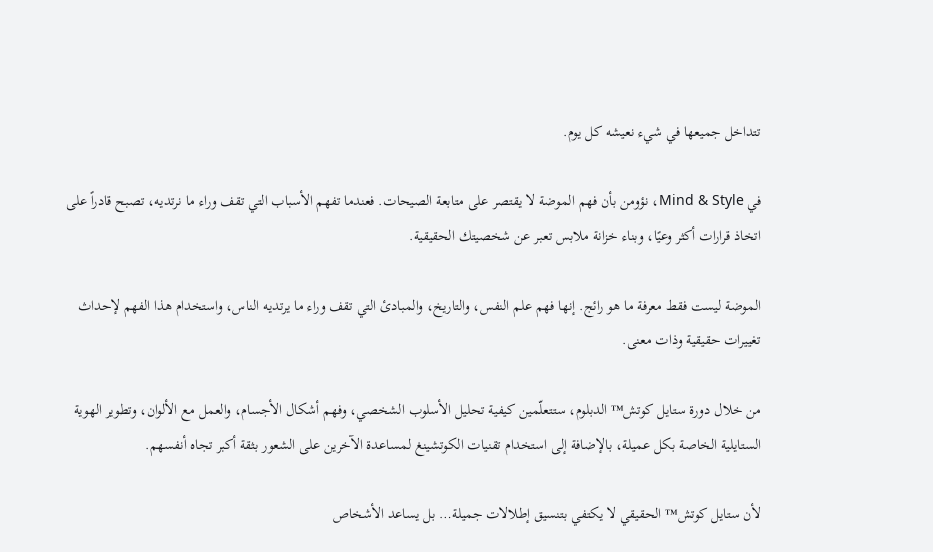تتداخل جميعها في شيء نعيشه كل يوم.

في Mind & Style، نؤومن بأن فهم الموضة لا يقتصر على متابعة الصيحات. فعندما تفهم الأسباب التي تقف وراء ما نرتديه، تصبح قادراً على اتخاذ قرارات أكثر وعيًا، وبناء خزانة ملابس تعبر عن شخصيتك الحقيقية.

الموضة ليست فقط معرفة ما هو رائج. إنها فهم علم النفس، والتاريخ، والمبادئ التي تقف وراء ما يرتديه الناس، واستخدام هذا الفهم لإحداث تغييرات حقيقية وذات معنى.

من خلال دورة ستايل كوتش™ الدبلوم، ستتعلّمين كيفية تحليل الأسلوب الشخصي، وفهم أشكال الأجسام، والعمل مع الألوان، وتطوير الهوية الستايلية الخاصة بكل عميلة، بالإضافة إلى استخدام تقنيات الكوتشينغ لمساعدة الآخرين على الشعور بثقة أكبر تجاه أنفسهم.

لأن ستايل كوتش™ الحقيقي لا يكتفي بتنسيق إطلالات جميلة… بل يساعد الأشخاص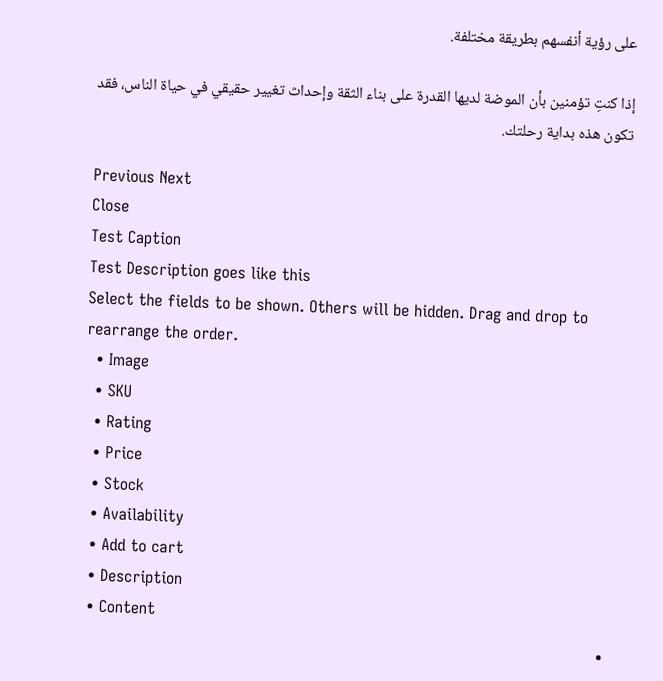على رؤية أنفسهم بطريقة مختلفة.

إذا كنتِ تؤمنين بأن الموضة لديها القدرة على بناء الثقة وإحداث تغيير حقيقي في حياة الناس، فقد تكون هذه بداية رحلتك.

Previous Next
Close
Test Caption
Test Description goes like this
Select the fields to be shown. Others will be hidden. Drag and drop to rearrange the order.
  • Image
  • SKU
  • Rating
  • Price
  • Stock
  • Availability
  • Add to cart
  • Description
  • Content
  •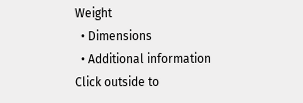Weight
  • Dimensions
  • Additional information
Click outside to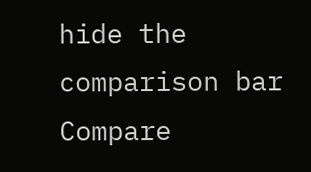hide the comparison bar
Compare